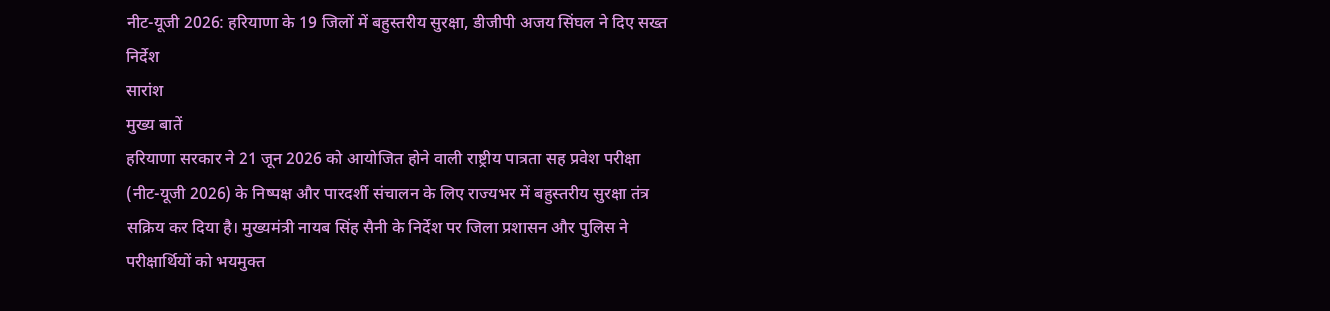नीट-यूजी 2026: हरियाणा के 19 जिलों में बहुस्तरीय सुरक्षा, डीजीपी अजय सिंघल ने दिए सख्त निर्देश
सारांश
मुख्य बातें
हरियाणा सरकार ने 21 जून 2026 को आयोजित होने वाली राष्ट्रीय पात्रता सह प्रवेश परीक्षा (नीट-यूजी 2026) के निष्पक्ष और पारदर्शी संचालन के लिए राज्यभर में बहुस्तरीय सुरक्षा तंत्र सक्रिय कर दिया है। मुख्यमंत्री नायब सिंह सैनी के निर्देश पर जिला प्रशासन और पुलिस ने परीक्षार्थियों को भयमुक्त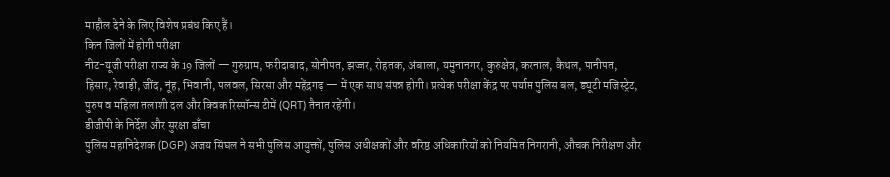माहौल देने के लिए विशेष प्रबंध किए हैं।
किन जिलों में होगी परीक्षा
नीट-यूजी परीक्षा राज्य के 19 जिलों — गुरुग्राम, फरीदाबाद, सोनीपत, झज्जर, रोहतक, अंबाला, यमुनानगर, कुरुक्षेत्र, करनाल, कैथल, पानीपत, हिसार, रेवाड़ी, जींद, नूंह, भिवानी, पलवल, सिरसा और महेंद्रगढ़ — में एक साथ संपन्न होगी। प्रत्येक परीक्षा केंद्र पर पर्याप्त पुलिस बल, ड्यूटी मजिस्ट्रेट, पुरुष व महिला तलाशी दल और क्विक रिस्पॉन्स टीमें (QRT) तैनात रहेंगी।
डीजीपी के निर्देश और सुरक्षा ढाँचा
पुलिस महानिदेशक (DGP) अजय सिंघल ने सभी पुलिस आयुक्तों, पुलिस अधीक्षकों और वरिष्ठ अधिकारियों को नियमित निगरानी, औचक निरीक्षण और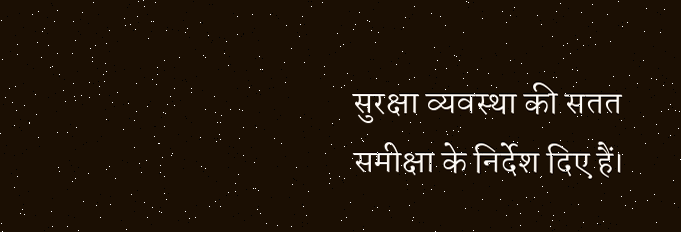सुरक्षा व्यवस्था की सतत समीक्षा के निर्देश दिए हैं।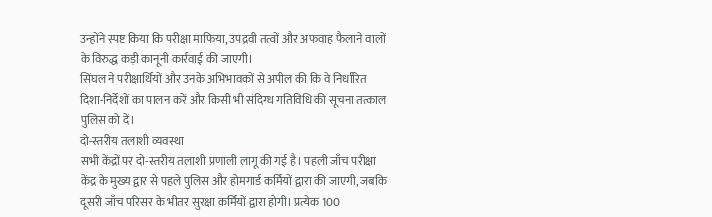उन्होंने स्पष्ट किया कि परीक्षा माफिया, उपद्रवी तत्वों और अफवाह फैलाने वालों के विरुद्ध कड़ी कानूनी कार्रवाई की जाएगी।
सिंघल ने परीक्षार्थियों और उनके अभिभावकों से अपील की कि वे निर्धारित दिशा-निर्देशों का पालन करें और किसी भी संदिग्ध गतिविधि की सूचना तत्काल पुलिस को दें।
दो-स्तरीय तलाशी व्यवस्था
सभी केंद्रों पर दो-स्तरीय तलाशी प्रणाली लागू की गई है। पहली जाँच परीक्षा केंद्र के मुख्य द्वार से पहले पुलिस और होमगार्ड कर्मियों द्वारा की जाएगी, जबकि दूसरी जाँच परिसर के भीतर सुरक्षा कर्मियों द्वारा होगी। प्रत्येक 100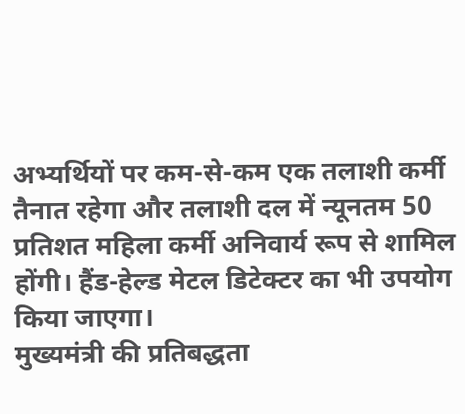अभ्यर्थियों पर कम-से-कम एक तलाशी कर्मी तैनात रहेगा और तलाशी दल में न्यूनतम 50 प्रतिशत महिला कर्मी अनिवार्य रूप से शामिल होंगी। हैंड-हेल्ड मेटल डिटेक्टर का भी उपयोग किया जाएगा।
मुख्यमंत्री की प्रतिबद्धता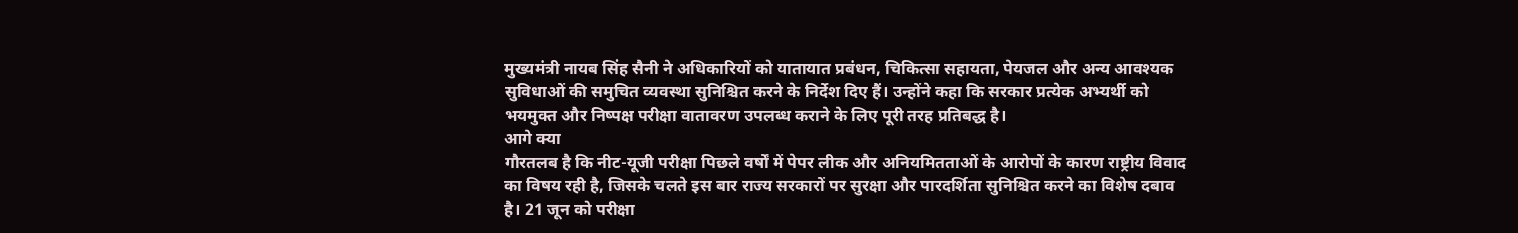मुख्यमंत्री नायब सिंह सैनी ने अधिकारियों को यातायात प्रबंधन, चिकित्सा सहायता, पेयजल और अन्य आवश्यक सुविधाओं की समुचित व्यवस्था सुनिश्चित करने के निर्देश दिए हैं। उन्होंने कहा कि सरकार प्रत्येक अभ्यर्थी को भयमुक्त और निष्पक्ष परीक्षा वातावरण उपलब्ध कराने के लिए पूरी तरह प्रतिबद्ध है।
आगे क्या
गौरतलब है कि नीट-यूजी परीक्षा पिछले वर्षों में पेपर लीक और अनियमितताओं के आरोपों के कारण राष्ट्रीय विवाद का विषय रही है, जिसके चलते इस बार राज्य सरकारों पर सुरक्षा और पारदर्शिता सुनिश्चित करने का विशेष दबाव है। 21 जून को परीक्षा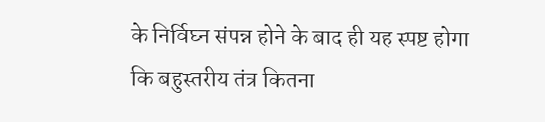के निर्विघ्न संपन्न होने के बाद ही यह स्पष्ट होगा कि बहुस्तरीय तंत्र कितना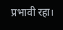प्रभावी रहा।